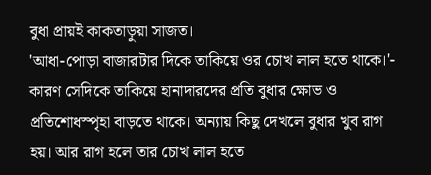বুধা প্রায়ই কাকতাড়ুয়া সাজত।
'আধা-পোড়া বাজারটার দিকে তাকিয়ে ওর চোখ লাল হতে থাকে।'- কারণ সেদিকে তাকিয়ে হানাদারদের প্রতি বুধার ক্ষোভ ও প্রতিশোধস্পৃহা বাড়তে থাকে। অন্যায় কিছু দেখলে বুধার খুব রাগ হয়। আর রাগ হলে তার চোখ লাল হতে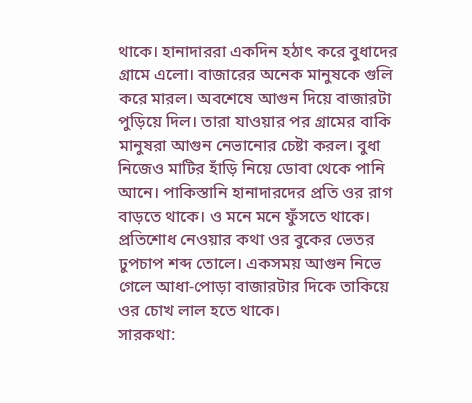থাকে। হানাদাররা একদিন হঠাৎ করে বুধাদের গ্রামে এলো। বাজারের অনেক মানুষকে গুলি করে মারল। অবশেষে আগুন দিয়ে বাজারটা পুড়িয়ে দিল। তারা যাওয়ার পর গ্রামের বাকি মানুষরা আগুন নেভানোর চেষ্টা করল। বুধা নিজেও মাটির হাঁড়ি নিয়ে ডোবা থেকে পানি আনে। পাকিস্তানি হানাদারদের প্রতি ওর রাগ বাড়তে থাকে। ও মনে মনে ফুঁসতে থাকে। প্রতিশোধ নেওয়ার কথা ওর বুকের ভেতর ঢুপচাপ শব্দ তোলে। একসময় আগুন নিভে গেলে আধা-পোড়া বাজারটার দিকে তাকিয়ে ওর চোখ লাল হতে থাকে।
সারকথা: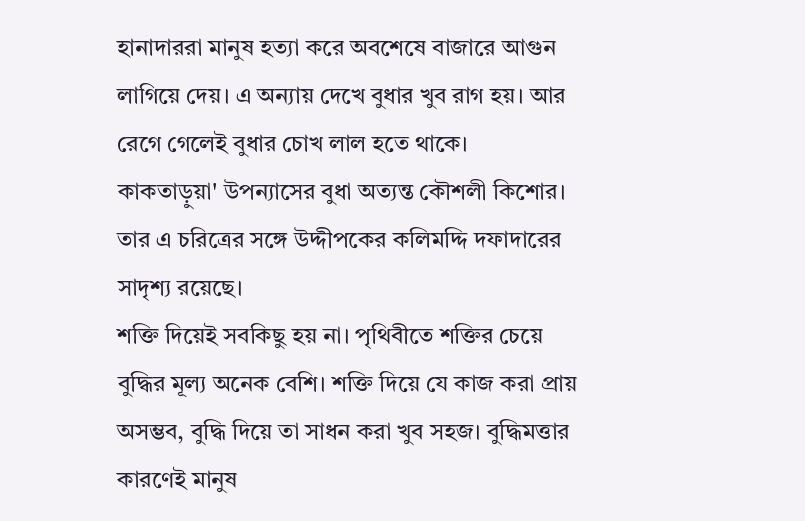হানাদাররা মানুষ হত্যা করে অবশেষে বাজারে আগুন লাগিয়ে দেয়। এ অন্যায় দেখে বুধার খুব রাগ হয়। আর রেগে গেলেই বুধার চোখ লাল হতে থাকে।
কাকতাড়ুয়া' উপন্যাসের বুধা অত্যন্ত কৌশলী কিশোর। তার এ চরিত্রের সঙ্গে উদ্দীপকের কলিমদ্দি দফাদারের সাদৃশ্য রয়েছে।
শক্তি দিয়েই সবকিছু হয় না। পৃথিবীতে শক্তির চেয়ে বুদ্ধির মূল্য অনেক বেশি। শক্তি দিয়ে যে কাজ করা প্রায় অসম্ভব, বুদ্ধি দিয়ে তা সাধন করা খুব সহজ। বুদ্ধিমত্তার কারণেই মানুষ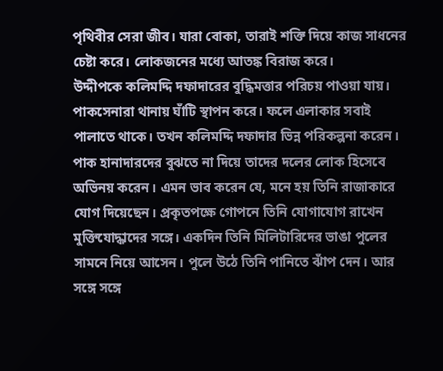পৃথিবীর সেরা জীব। যারা বোকা, তারাই শক্তি দিয়ে কাজ সাধনের চেষ্টা করে। লোকজনের মধ্যে আতঙ্ক বিরাজ করে।
উদ্দীপকে কলিমদ্দি দফাদারের বুদ্ধিমত্তার পরিচয় পাওয়া যায়। পাকসেনারা থানায় ঘাঁটি স্থাপন করে। ফলে এলাকার সবাই পালাতে থাকে। তখন কলিমদ্দি দফাদার ভিন্ন পরিকল্পনা করেন। পাক হানাদারদের বুঝতে না দিয়ে তাদের দলের লোক হিসেবে অভিনয় করেন। এমন ভাব করেন যে, মনে হয় তিনি রাজাকারে যোগ দিয়েছেন। প্রকৃতপক্ষে গোপনে তিনি যোগাযোগ রাখেন মুক্তিযোদ্ধাদের সঙ্গে। একদিন তিনি মিলিটারিদের ভাঙা পুলের সামনে নিয়ে আসেন। পুলে উঠে তিনি পানিতে ঝাঁপ দেন। আর সঙ্গে সঙ্গে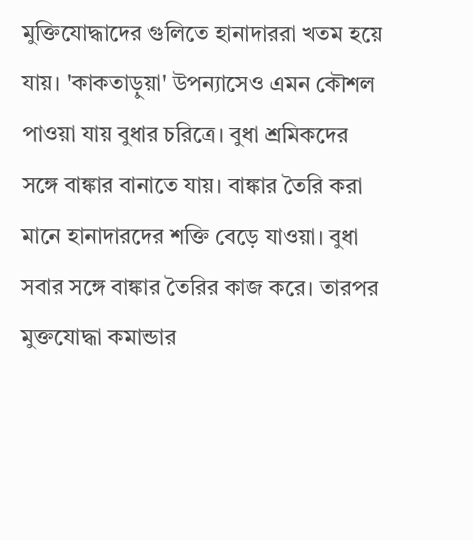মুক্তিযোদ্ধাদের গুলিতে হানাদাররা খতম হয়ে যায়। 'কাকতাড়ুয়া' উপন্যাসেও এমন কৌশল পাওয়া যায় বুধার চরিত্রে। বুধা শ্রমিকদের সঙ্গে বাঙ্কার বানাতে যায়। বাঙ্কার তৈরি করা মানে হানাদারদের শক্তি বেড়ে যাওয়া। বুধা সবার সঙ্গে বাঙ্কার তৈরির কাজ করে। তারপর মুক্তযোদ্ধা কমান্ডার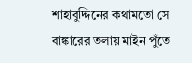শাহাবুদ্দিনের কথামতো সে বাঙ্কারের তলায় মাইন পুঁতে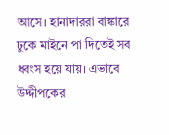আসে। হানাদাররা বাঙ্কারে ঢুকে মাইনে পা দিতেই সব ধ্বংস হয়ে যায়। এভাবে উদ্দীপকের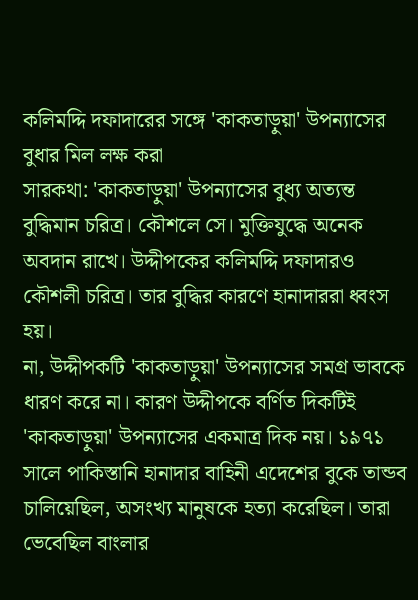কলিমদ্দি দফাদারের সঙ্গে 'কাকতাড়ুয়া' উপন্যাসের বুধার মিল লক্ষ করা
সারকথা: 'কাকতাড়ুয়া' উপন্যাসের বুধ্য অত্যন্ত বুদ্ধিমান চরিত্র। কৌশলে সে। মুক্তিযুদ্ধে অনেক অবদান রাখে। উদ্দীপকের কলিমদ্দি দফাদারও
কৌশলী চরিত্র। তার বুদ্ধির কারণে হানাদাররা ধ্বংস হয়।
না, উদ্দীপকটি 'কাকতাড়ুয়া' উপন্যাসের সমগ্র ভাবকে ধারণ করে না। কারণ উদ্দীপকে বর্ণিত দিকটিই 'কাকতাড়ুয়া' উপন্যাসের একমাত্র দিক নয়। ১৯৭১ সালে পাকিস্তানি হানাদার বাহিনী এদেশের বুকে তান্ডব চালিয়েছিল, অসংখ্য মানুষকে হত্যা করেছিল। তারা ভেবেছিল বাংলার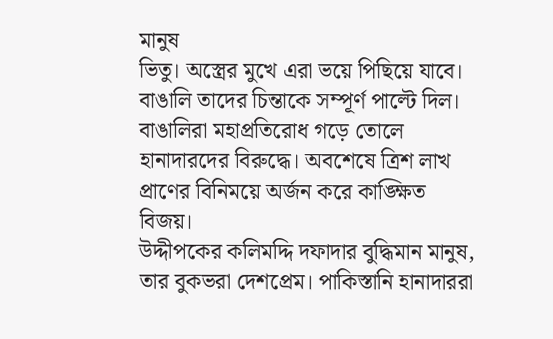মানুষ
ভিতু। অস্ত্রের মুখে এরা ভয়ে পিছিয়ে যাবে। বাঙালি তাদের চিন্তাকে সম্পূর্ণ পাল্টে দিল। বাঙালিরা মহাপ্রতিরোধ গড়ে তোলে হানাদারদের বিরুদ্ধে। অবশেষে ত্রিশ লাখ প্রাণের বিনিময়ে অর্জন করে কাঙ্ক্ষিত বিজয়।
উদ্দীপকের কলিমদ্দি দফাদার বুদ্ধিমান মানুষ, তার বুকভরা দেশপ্রেম। পাকিস্তানি হানাদাররা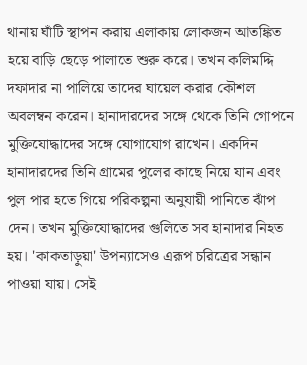থানায় ঘাঁটি স্থাপন করায় এলাকায় লোকজন আতঙ্কিত হয়ে বাড়ি ছেড়ে পালাতে শুরু করে। তখন কলিমদ্দি দফাদার না পালিয়ে তাদের ঘায়েল করার কৌশল অবলম্বন করেন। হানাদারদের সঙ্গে থেকে তিনি গোপনে মুক্তিযোদ্ধাদের সঙ্গে যোগাযোগ রাখেন। একদিন হানাদারদের তিনি গ্রামের পুলের কাছে নিয়ে যান এবং পুল পার হতে গিয়ে পরিকল্পনা অনুযায়ী পানিতে ঝাঁপ দেন। তখন মুক্তিযোদ্ধাদের গুলিতে সব হানাদার নিহত হয়। 'কাকতাড়ুয়া' উপন্যাসেও এরূপ চরিত্রের সন্ধান পাওয়া যায়। সেই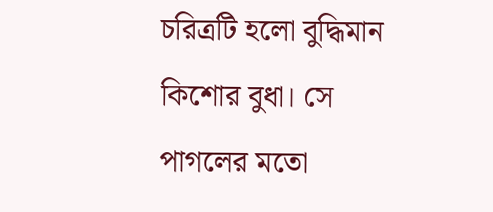চরিত্রটি হলো বুদ্ধিমান কিশোর বুধা। সে পাগলের মতো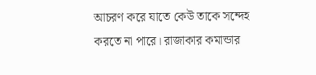আচরণ করে যাতে কেউ তাকে সন্দেহ করতে না পারে। রাজাকার কমান্ডার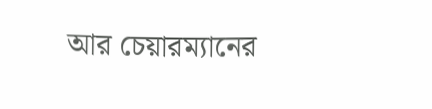আর চেয়ারম্যানের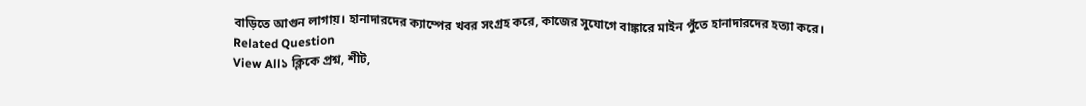বাড়িতে আগুন লাগায়। হানাদারদের ক্যাম্পের খবর সংগ্রহ করে, কাজের সুযোগে বাঙ্কারে মাইন পুঁতে হানাদারদের হত্যা করে।
Related Question
View All১ ক্লিকে প্রশ্ন, শীট,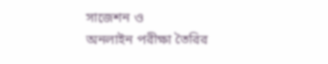সাজেশন ও
অনলাইন পরীক্ষা তৈরির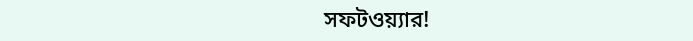সফটওয়্যার!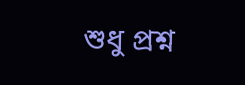শুধু প্রশ্ন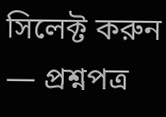সিলেক্ট করুন — প্রশ্নপত্র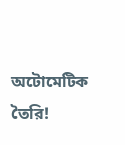অটোমেটিক তৈরি!